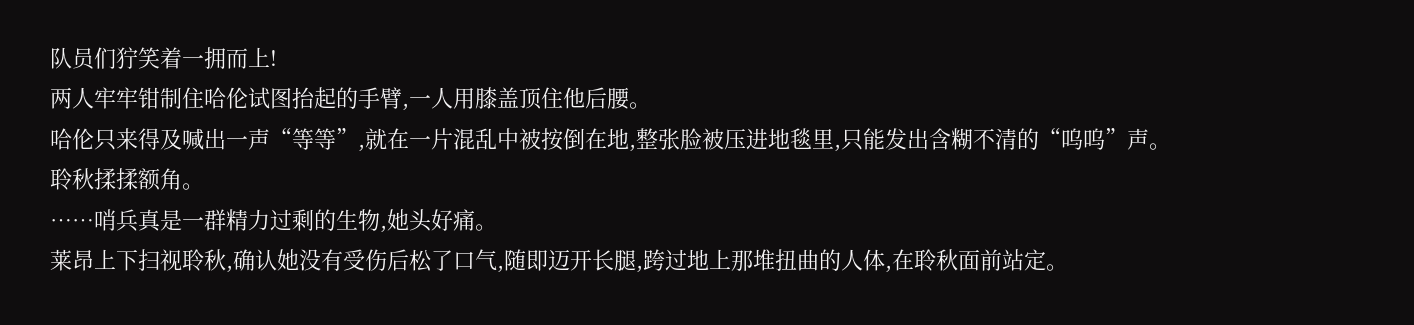队员们狞笑着一拥而上!
两人牢牢钳制住哈伦试图抬起的手臂,一人用膝盖顶住他后腰。
哈伦只来得及喊出一声“等等”,就在一片混乱中被按倒在地,整张脸被压进地毯里,只能发出含糊不清的“呜呜”声。
聆秋揉揉额角。
……哨兵真是一群精力过剩的生物,她头好痛。
莱昂上下扫视聆秋,确认她没有受伤后松了口气,随即迈开长腿,跨过地上那堆扭曲的人体,在聆秋面前站定。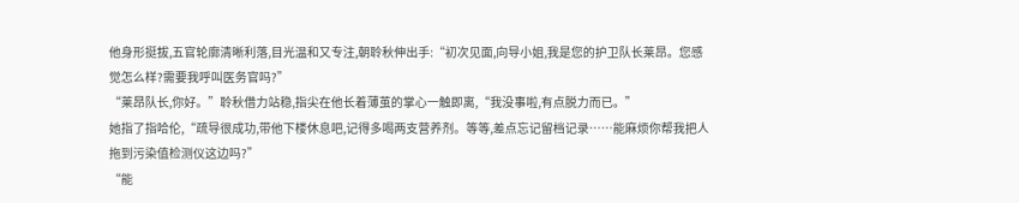他身形挺拔,五官轮廓清晰利落,目光温和又专注,朝聆秋伸出手:“初次见面,向导小姐,我是您的护卫队长莱昂。您感觉怎么样?需要我呼叫医务官吗?”
“莱昂队长,你好。”聆秋借力站稳,指尖在他长着薄茧的掌心一触即离,“我没事啦,有点脱力而已。”
她指了指哈伦,“疏导很成功,带他下楼休息吧,记得多喝两支营养剂。等等,差点忘记留档记录……能麻烦你帮我把人拖到污染值检测仪这边吗?”
“能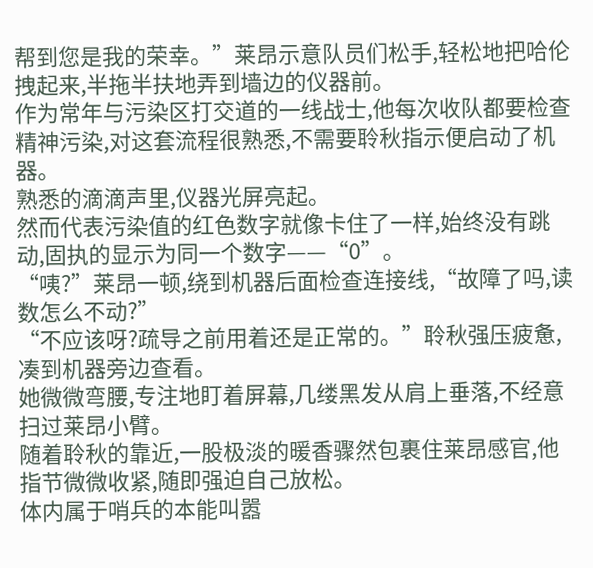帮到您是我的荣幸。”莱昂示意队员们松手,轻松地把哈伦拽起来,半拖半扶地弄到墙边的仪器前。
作为常年与污染区打交道的一线战士,他每次收队都要检查精神污染,对这套流程很熟悉,不需要聆秋指示便启动了机器。
熟悉的滴滴声里,仪器光屏亮起。
然而代表污染值的红色数字就像卡住了一样,始终没有跳动,固执的显示为同一个数字——“0”。
“咦?”莱昂一顿,绕到机器后面检查连接线,“故障了吗,读数怎么不动?”
“不应该呀?疏导之前用着还是正常的。”聆秋强压疲惫,凑到机器旁边查看。
她微微弯腰,专注地盯着屏幕,几缕黑发从肩上垂落,不经意扫过莱昂小臂。
随着聆秋的靠近,一股极淡的暖香骤然包裹住莱昂感官,他指节微微收紧,随即强迫自己放松。
体内属于哨兵的本能叫嚣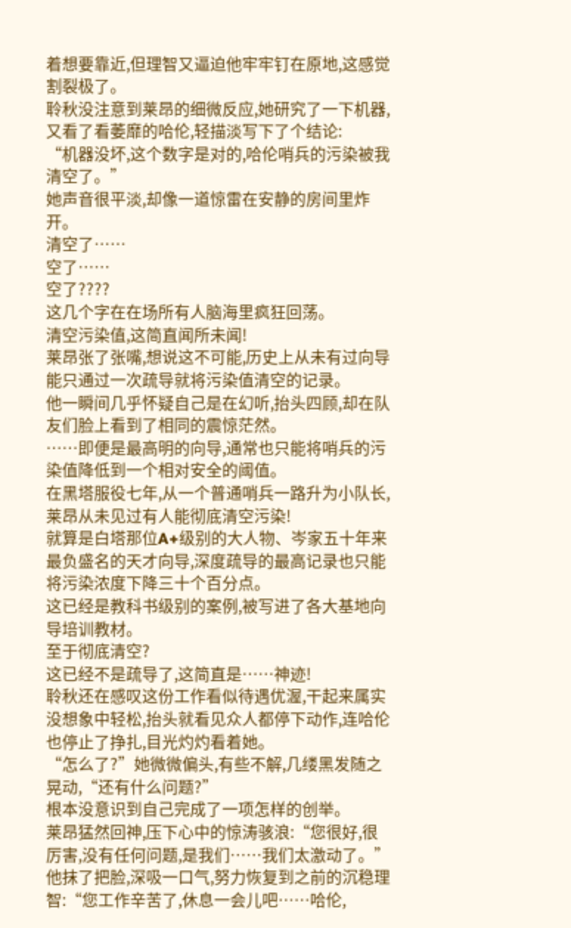着想要靠近,但理智又逼迫他牢牢钉在原地,这感觉割裂极了。
聆秋没注意到莱昂的细微反应,她研究了一下机器,又看了看萎靡的哈伦,轻描淡写下了个结论:
“机器没坏,这个数字是对的,哈伦哨兵的污染被我清空了。”
她声音很平淡,却像一道惊雷在安静的房间里炸开。
清空了……
空了……
空了????
这几个字在在场所有人脑海里疯狂回荡。
清空污染值,这简直闻所未闻!
莱昂张了张嘴,想说这不可能,历史上从未有过向导能只通过一次疏导就将污染值清空的记录。
他一瞬间几乎怀疑自己是在幻听,抬头四顾,却在队友们脸上看到了相同的震惊茫然。
……即便是最高明的向导,通常也只能将哨兵的污染值降低到一个相对安全的阈值。
在黑塔服役七年,从一个普通哨兵一路升为小队长,莱昂从未见过有人能彻底清空污染!
就算是白塔那位A+级别的大人物、岑家五十年来最负盛名的天才向导,深度疏导的最高记录也只能将污染浓度下降三十个百分点。
这已经是教科书级别的案例,被写进了各大基地向导培训教材。
至于彻底清空?
这已经不是疏导了,这简直是……神迹!
聆秋还在感叹这份工作看似待遇优渥,干起来属实没想象中轻松,抬头就看见众人都停下动作,连哈伦也停止了挣扎,目光灼灼看着她。
“怎么了?”她微微偏头,有些不解,几缕黑发随之晃动,“还有什么问题?”
根本没意识到自己完成了一项怎样的创举。
莱昂猛然回神,压下心中的惊涛骇浪:“您很好,很厉害,没有任何问题,是我们……我们太激动了。”
他抹了把脸,深吸一口气,努力恢复到之前的沉稳理智:“您工作辛苦了,休息一会儿吧……哈伦,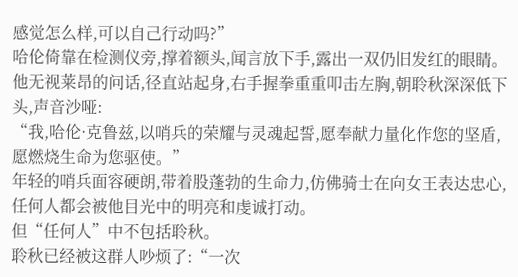感觉怎么样,可以自己行动吗?”
哈伦倚靠在检测仪旁,撑着额头,闻言放下手,露出一双仍旧发红的眼睛。
他无视莱昂的问话,径直站起身,右手握拳重重叩击左胸,朝聆秋深深低下头,声音沙哑:
“我,哈伦·克鲁兹,以哨兵的荣耀与灵魂起誓,愿奉献力量化作您的坚盾,愿燃烧生命为您驱使。”
年轻的哨兵面容硬朗,带着股蓬勃的生命力,仿佛骑士在向女王表达忠心,任何人都会被他目光中的明亮和虔诚打动。
但“任何人”中不包括聆秋。
聆秋已经被这群人吵烦了:“一次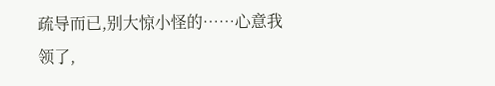疏导而已,别大惊小怪的……心意我领了,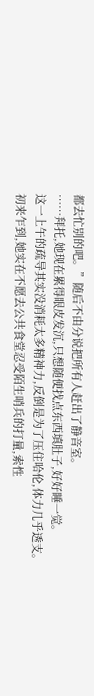都去忙别的吧。”随后不由分说把所有人赶出了静音室。
……拜托,她现在累得眼皮发沉,只想随便找点东西填肚子,好好睡一觉。
这一上午的疏导其实没消耗太多精神力,反倒是为了压住哈伦,体力几乎透支。
初来乍到,她实在不愿去公共食堂忍受陌生哨兵的打量,索性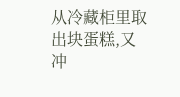从冷藏柜里取出块蛋糕,又冲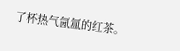了杯热气氤氲的红茶。